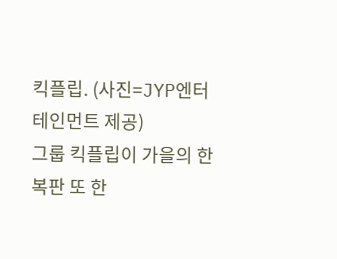킥플립. (사진=JYP엔터테인먼트 제공)
그룹 킥플립이 가을의 한복판 또 한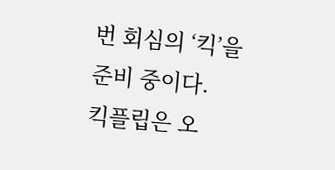번 회심의 ‘킥’을 준비 중이다.
킥플립은 오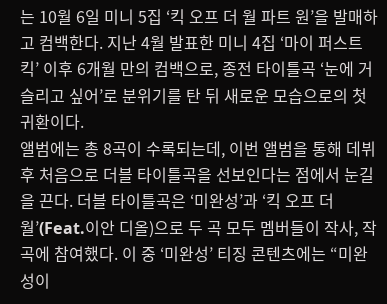는 10월 6일 미니 5집 ‘킥 오프 더 월 파트 원’을 발매하고 컴백한다. 지난 4월 발표한 미니 4집 ‘마이 퍼스트 킥’ 이후 6개월 만의 컴백으로, 종전 타이틀곡 ‘눈에 거슬리고 싶어’로 분위기를 탄 뒤 새로운 모습으로의 첫 귀환이다.
앨범에는 총 8곡이 수록되는데, 이번 앨범을 통해 데뷔 후 처음으로 더블 타이틀곡을 선보인다는 점에서 눈길을 끈다. 더블 타이틀곡은 ‘미완성’과 ‘킥 오프 더 월’(Feat.이안 디올)으로 두 곡 모두 멤버들이 작사, 작곡에 참여했다. 이 중 ‘미완성’ 티징 콘텐츠에는 “미완성이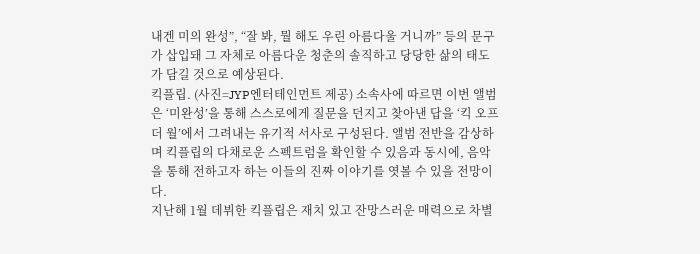내겐 미의 완성”, “잘 봐, 뭘 해도 우린 아름다울 거니까” 등의 문구가 삽입돼 그 자체로 아름다운 청춘의 솔직하고 당당한 삶의 태도가 담길 것으로 예상된다.
킥플립. (사진=JYP엔터테인먼트 제공) 소속사에 따르면 이번 앨범은 ‘미완성’을 통해 스스로에게 질문을 던지고 찾아낸 답을 ‘킥 오프 더 월’에서 그려내는 유기적 서사로 구성된다. 앨범 전반을 감상하며 킥플립의 다채로운 스펙트럼을 확인할 수 있음과 동시에, 음악을 통해 전하고자 하는 이들의 진짜 이야기를 엿볼 수 있을 전망이다.
지난해 1월 데뷔한 킥플립은 재치 있고 잔망스러운 매력으로 차별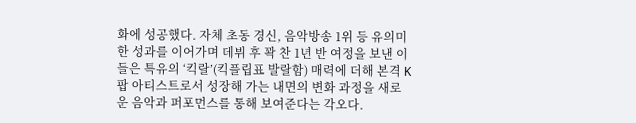화에 성공했다. 자체 초동 경신, 음악방송 1위 등 유의미한 성과를 이어가며 데뷔 후 꽉 찬 1년 반 여정을 보낸 이들은 특유의 ‘킥랄’(킥플립표 발랄함) 매력에 더해 본격 K팝 아티스트로서 성장해 가는 내면의 변화 과정을 새로운 음악과 퍼포먼스를 통해 보여준다는 각오다.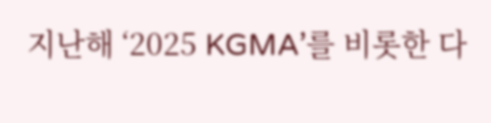지난해 ‘2025 KGMA’를 비롯한 다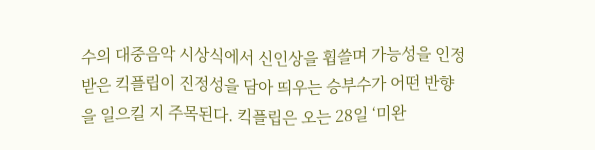수의 대중음악 시상식에서 신인상을 휩쓸며 가능성을 인정받은 킥플립이 진정성을 담아 띄우는 승부수가 어떤 반향을 일으킬 지 주목된다. 킥플립은 오는 28일 ‘미완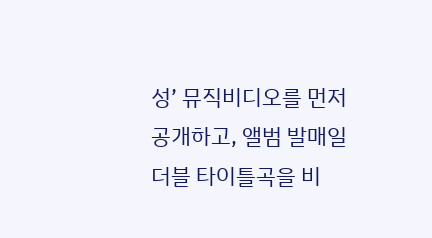성’ 뮤직비디오를 먼저 공개하고, 앨범 발매일 더블 타이틀곡을 비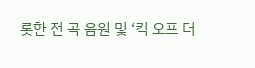롯한 전 곡 음원 및 ‘킥 오프 더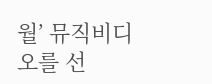월’ 뮤직비디오를 선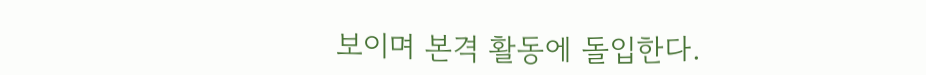보이며 본격 활동에 돌입한다.